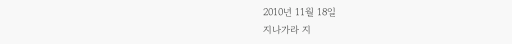2010년 11월 18일
지나가라 지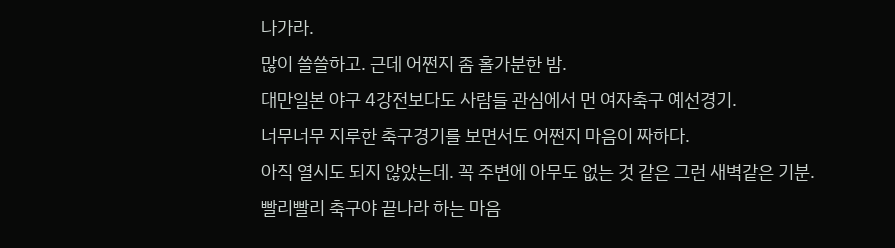나가라.
많이 쓸쓸하고. 근데 어쩐지 좀 홀가분한 밤.
대만일본 야구 4강전보다도 사람들 관심에서 먼 여자축구 예선경기.
너무너무 지루한 축구경기를 보면서도 어쩐지 마음이 짜하다.
아직 열시도 되지 않았는데. 꼭 주변에 아무도 없는 것 같은 그런 새벽같은 기분.
빨리빨리 축구야 끝나라 하는 마음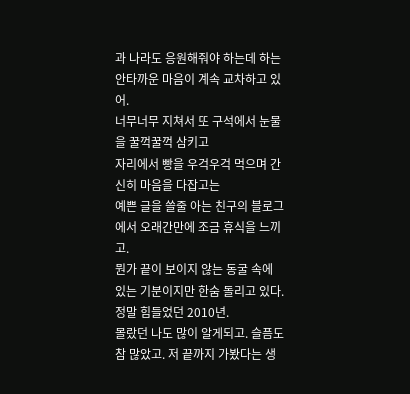과 나라도 응원해줘야 하는데 하는 안타까운 마음이 계속 교차하고 있어.
너무너무 지쳐서 또 구석에서 눈물을 꿀꺽꿀꺽 삼키고
자리에서 빵을 우걱우걱 먹으며 간신히 마음을 다잡고는
예쁜 글을 쓸줄 아는 친구의 블로그에서 오래간만에 조금 휴식을 느끼고.
뭔가 끝이 보이지 않는 동굴 속에 있는 기분이지만 한숨 돌리고 있다.
정말 힘들었던 2010년.
몰랐던 나도 많이 알게되고. 슬픔도 참 많았고. 저 끝까지 가봤다는 생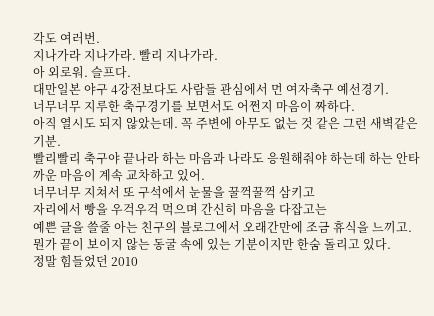각도 여러번.
지나가라 지나가라. 빨리 지나가라.
아 외로워. 슬프다.
대만일본 야구 4강전보다도 사람들 관심에서 먼 여자축구 예선경기.
너무너무 지루한 축구경기를 보면서도 어쩐지 마음이 짜하다.
아직 열시도 되지 않았는데. 꼭 주변에 아무도 없는 것 같은 그런 새벽같은 기분.
빨리빨리 축구야 끝나라 하는 마음과 나라도 응원해줘야 하는데 하는 안타까운 마음이 계속 교차하고 있어.
너무너무 지쳐서 또 구석에서 눈물을 꿀꺽꿀꺽 삼키고
자리에서 빵을 우걱우걱 먹으며 간신히 마음을 다잡고는
예쁜 글을 쓸줄 아는 친구의 블로그에서 오래간만에 조금 휴식을 느끼고.
뭔가 끝이 보이지 않는 동굴 속에 있는 기분이지만 한숨 돌리고 있다.
정말 힘들었던 2010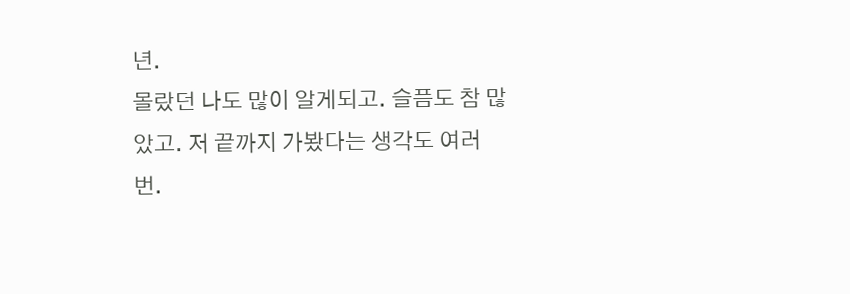년.
몰랐던 나도 많이 알게되고. 슬픔도 참 많았고. 저 끝까지 가봤다는 생각도 여러번.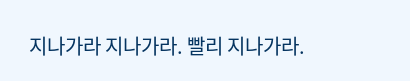지나가라 지나가라. 빨리 지나가라.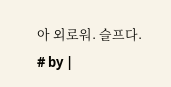아 외로워. 슬프다.
# by |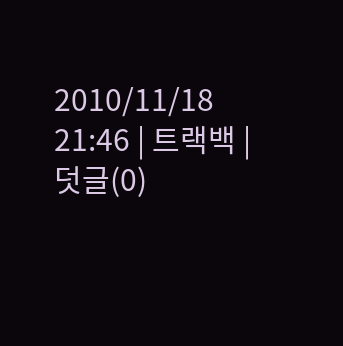2010/11/18 21:46 | 트랙백 | 덧글(0)